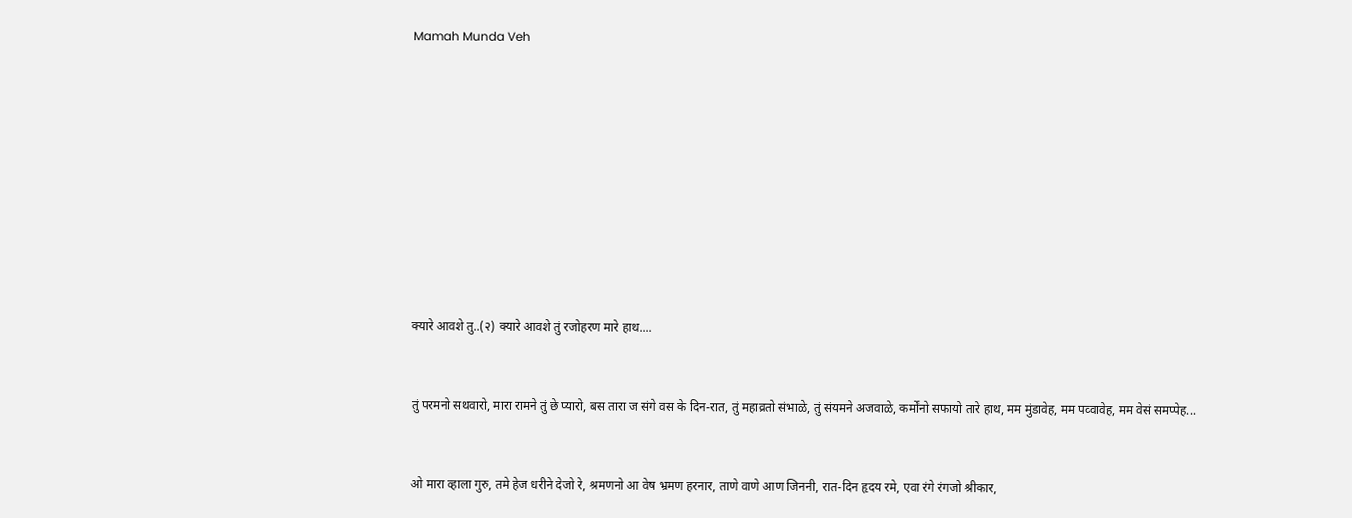Mamah Munda Veh










क्यारे आवशे तु..(२) क्यारे आवशे तुं रजोहरण मारे हाथ....


तुं परमनो सथवारो, मारा रामने तुं छे प्यारो, बस तारा ज संगे वस के दिन-रात, तुं महाव्रतो संभाळे, तुं संयमने अजवाळे, कर्मोंनो सफायो तारे हाथ, मम मुंडावेह, मम पव्वावेह, मम वेसं समप्पेह...


ओ मारा व्हाला गुरु, तमे हेज धरीने देजो रे, श्रमणनो आ वेष भ्रमण हरनार, ताणे वाणे आण जिननी, रात-दिन हृदय रमे, एवा रंगे रंगजो श्रीकार,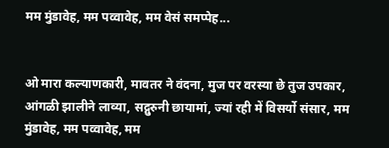मम मुंडावेह, मम पव्वावेह, मम वेसं समप्पेह...


ओ मारा कल्याणकारी, मावतर ने वंदना, मुज पर वरस्या छे तुज उपकार, आंगळी झालीने लाव्या, सद्गुरुनी छायामां, ज्यां रही में विसर्यो संसार, मम मुंडावेह, मम पव्वावेह, मम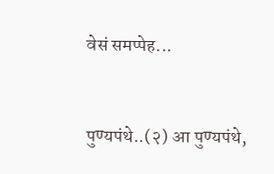वेसं समप्पेह...


पुण्यपंथे..(२) आ पुण्यपंथे,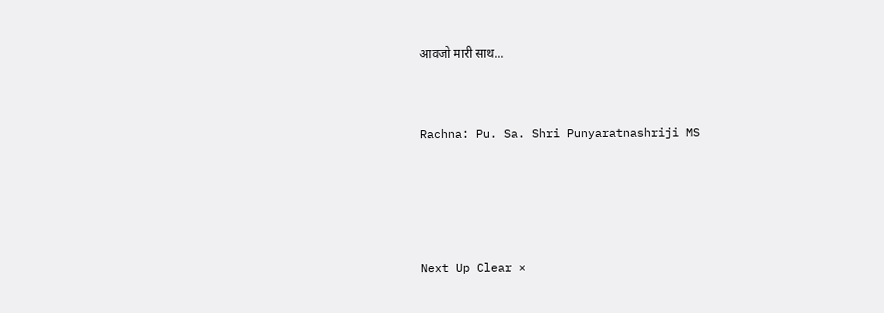आवजो मारी साथ...


Rachna: Pu. Sa. Shri Punyaratnashriji MS




Next Up Clear ×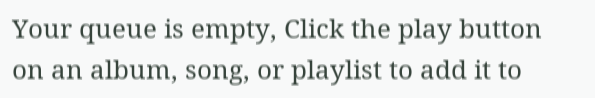Your queue is empty, Click the play button on an album, song, or playlist to add it to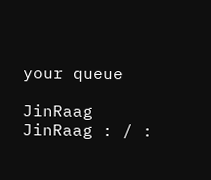your queue

JinRaag JinRaag : / :